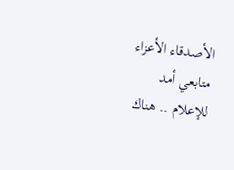الأصدقاء الأعزاء متابعي أمد للإعلام .. هناك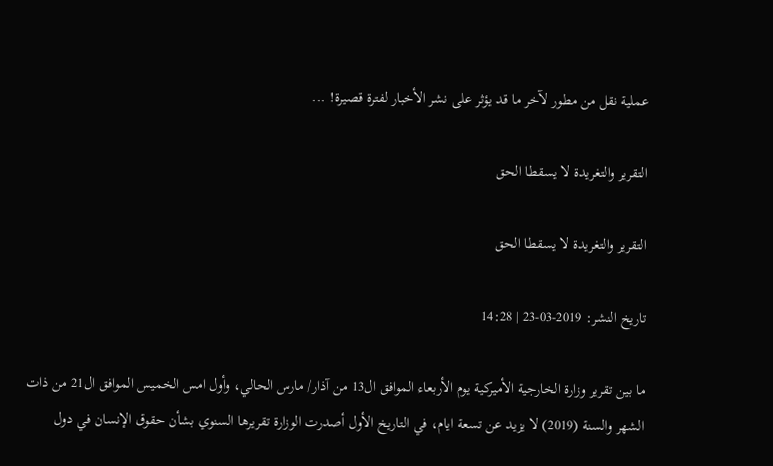عملية نقل من مطور لآخر ما قد يؤثر على نشر الأخبار لفترة قصيرة! ...

التقرير والتغريدة لا يسقطا الحق

التقرير والتغريدة لا يسقطا الحق

تاريخ النشر: 2019-03-23 | 14:28

ما بين تقرير وزارة الخارجية الأميركية يوم الأربعاء الموافق ال13 من آذار/ مارس الحالي، وأول امس الخميس الموافق ال21 من ذات الشهر والسنة (2019) لا يزيد عن تسعة ايام، في التاريخ الأول أصدرت الوزارة تقريرها السنوي بشأن حقوق الإنسان في دول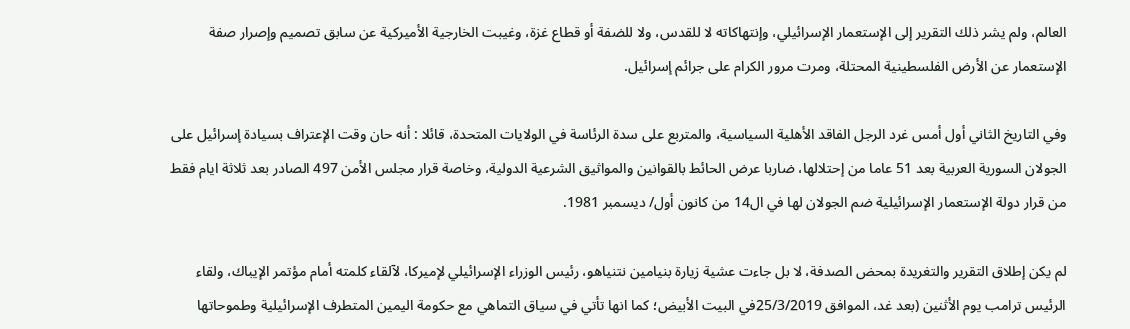العالم، ولم يشر ذلك التقرير إلى الإستعمار الإسرائيلي، وإنتهاكاته لا للقدس، ولا للضفة أو قطاع غزة، وغيبت الخارجية الأميركية عن سابق تصميم وإصرار صفة الإستعمار عن الأرض الفلسطينية المحتلة، ومرت مرور الكرام على جرائم إسرائيل.

وفي التاريخ الثاني أول أمس غرد الرجل الفاقد الأهلية السياسية، والمتربع على سدة الرئاسة في الولايات المتحدة، قائلا : أنه حان وقت الإعتراف بسيادة إسرائيل على الجولان السورية العربية بعد 51 عاما من إحتلالها، ضاربا عرض الحائط بالقوانين والمواثيق الشرعية الدولية، وخاصة قرار مجلس الأمن 497 الصادر بعد ثلاثة ايام فقط من قرار دولة الإستعمار الإسرائيلية ضم الجولان لها في ال14 من كانون أول/ ديسمبر 1981.

لم يكن إطلاق التقرير والتغريدة بمحض الصدفة، لا بل جاءت عشية زيارة بنيامين نتنياهو، رئيس الوزراء الإسرائيلي لإميركا، لآلقاء كلمته أمام مؤتمر الإيباك، ولقاء الرئيس ترامب يوم الأثنين (بعد غد، الموافق 25/3/2019في البيت الأبيض؛ كما انها تأتي في سياق التماهي مع حكومة اليمين المتطرف الإسرائيلية وطموحاتها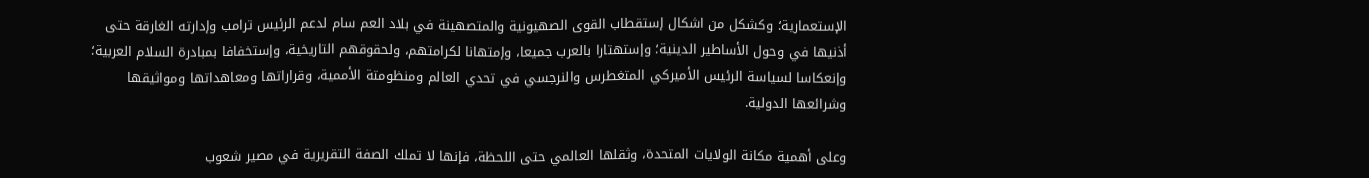الإستعمارية؛ وكشكل من اشكال إستقطاب القوى الصهيونية والمتصهينة في بلاد العم سام لدعم الرئيس ترامب وإدارته الغارقة حتى أذنيها في وحول الأساطير الدينية؛ وإستهتارا بالعرب جميعا، وإمتهانا لكرامتهم، ولحقوقهم التاريخية، وإستخفافا بمبادرة السلام العربية؛ وإنعكاسا لسياسة الرئيس الأميركي المتغطرس والنرجسي في تحدي العالم ومنظومتة الأممية، وقراراتها ومعاهداتها ومواثيقها وشرائعها الدولية.

وعلى أهمية مكانة الولايات المتحدة، وثقلها العالمي حتى اللحظة، فإنها لا تملك الصفة التقريرية في مصير شعوب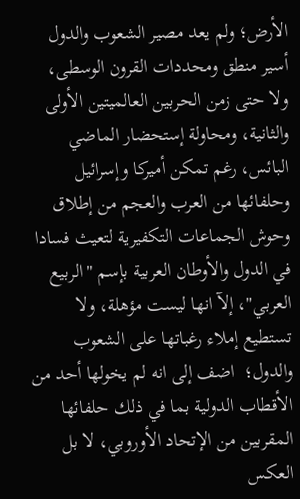الأرض؛ ولم يعد مصير الشعوب والدول أسير منطق ومحددات القرون الوسطى، ولا حتى زمن الحربين العالميتين الأولى والثانية، ومحاولة إستحضار الماضي البائس، رغم تمكن أميركا وإسرائيل وحلفائها من العرب والعجم من إطلاق وحوش الجماعات التكفيرية لتعيث فسادا في الدول والأوطان العربية بإسم "الربيع العربي"، إلآ انها ليست مؤهلة، ولا تستطيع إملاء رغباتها على الشعوب والدول؛  اضف إلى انه لم يخولها أحد من الأقطاب الدولية بما في ذلك حلفائها المقربين من الإتحاد الأوروبي، لا بل العكس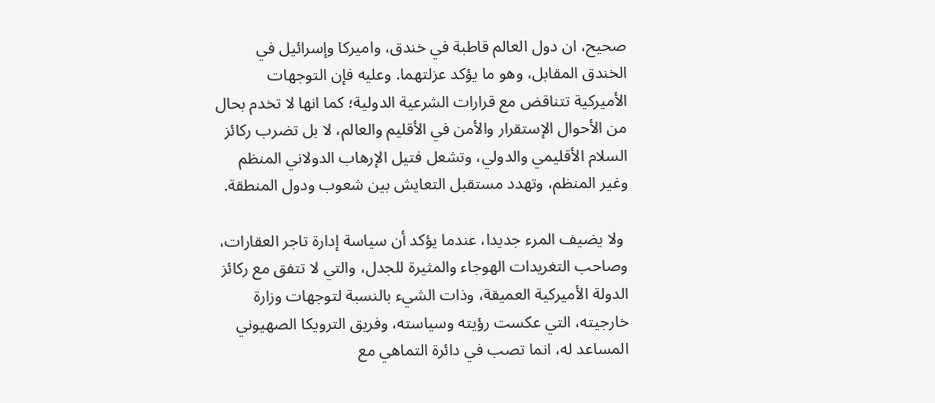صحيح، ان دول العالم قاطبة في خندق، واميركا وإسرائيل في الخندق المقابل، وهو ما يؤكد عزلتهما. وعليه فإن التوجهات الأميركية تتناقض مع قرارات الشرعية الدولية؛ كما انها لا تخدم بحال من الأحوال الإستقرار والأمن في الأقليم والعالم، لا بل تضرب ركائز السلام الأقليمي والدولي، وتشعل فتيل الإرهاب الدولاني المنظم وغير المنظم، وتهدد مستقبل التعايش بين شعوب ودول المنطقة.

 ولا يضيف المرء جديدا، عندما يؤكد أن سياسة إدارة تاجر العقارات، وصاحب التغريدات الهوجاء والمثيرة للجدل، والتي لا تتفق مع ركائز الدولة الأميركية العميقة، وذات الشيء بالنسبة لتوجهات وزارة خارجيته، التي عكست رؤيته وسياسته، وفريق الترويكا الصهيوني المساعد له، انما تصب في دائرة التماهي مع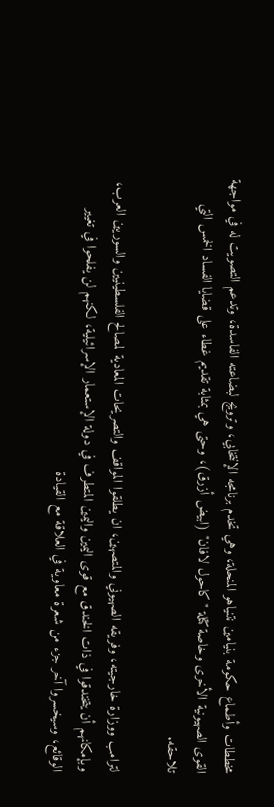مخططات وأطماع حكومة بنيامين نتنياهو المنحلة، وهي تخدم برنامجه الإنتخابي، وترويج لبضاعته الفاسدة، وتدعم التصويت له في مواجهة القوى الصهيونية الأخرى وخاصة كتلة "كاحول لافان" (ابيض أزرق)، وحتى هي بمثابة تقديم غطاء على قضايا الفساد الخمس التي تلاحقه.

لترامب ووزارة خارجيته، وفريقه الصهيوني والمتصهين، ان يطلقوا المواقف والتصريحات المعادية لمصالح الفلسطينيين والسوريين العرب، وبإمكانهم أن يتخندقوا في ذات الخندق مع قوى اليمين واليمين المتطرف في دولة الإستعمار الإسرائيلية، لكنهم لن يفلحوا في تغيير الوقائع، وسيخسروا آخر جزء من شعرة معاوية في العلاقة مع القيادة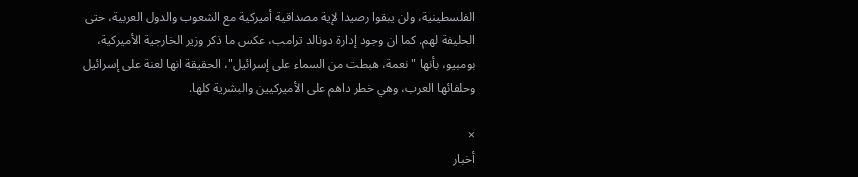الفلسطينية، ولن يبقوا رصيدا لإية مصداقية أميركية مع الشعوب والدول العربية، حتى الحليفة لهم. كما ان وجود إدارة دونالد ترامب، عكس ما ذكر وزير الخارجية الأميركية، بومبيو، بأنها "نعمة، هبطت من السماء على إسرائيل"، الحقيقة انها لعنة على إسرائيل وحلفائها العرب، وهي خطر داهم على الأميركيين والبشرية كلها.

×
أخبار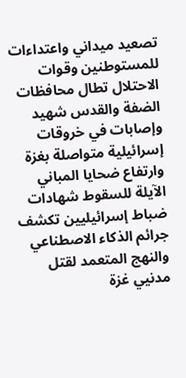تصعيد ميداني واعتداءات للمستوطنين وقوات الاحتلال تطال محافظات الضفة والقدس شهيد وإصابات في خروقات إسرائيلية متواصلة بغزة وارتفاع ضحايا المباني الآيلة للسقوط شهادات ضباط إسرائيليين تكشف جرائم الذكاء الاصطناعي والنهج المتعمد لقتل مدنيي غزة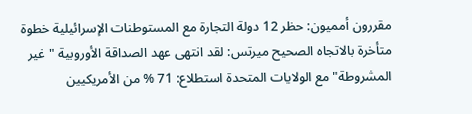مقررون أمميون: حظر 12 دولة التجارة مع المستوطنات الإسرائيلية خطوة متأخرة بالاتجاه الصحيح ميرتس: لقد انتهى عهد الصداقة الأوروبية "غير المشروطة" مع الولايات المتحدة استطلاع: 71 % من الأمريكيين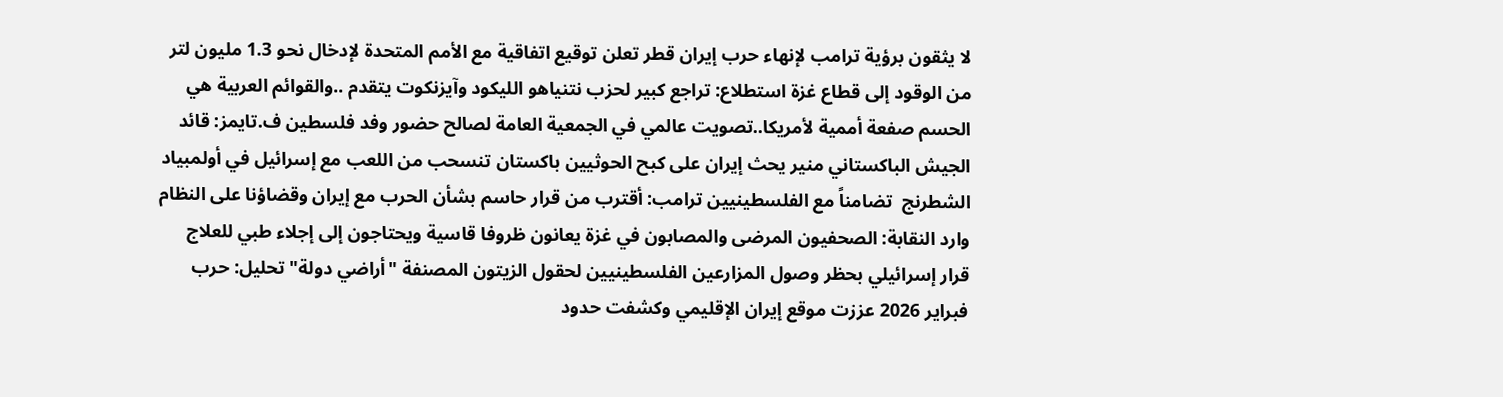لا يثقون برؤية ترامب لإنهاء حرب إيران قطر تعلن توقيع اتفاقية مع الأمم المتحدة لإدخال نحو 1.3 مليون لتر من الوقود إلى قطاع غزة استطلاع: تراجع كبير لحزب نتنياهو الليكود وآيزنكوت يتقدم ..والقوائم العربية هي الحسم صفعة أممية لأمريكا..تصويت عالمي في الجمعية العامة لصالح حضور وفد فلسطين ف.تايمز: قائد الجيش الباكستاني منير يحث إيران على كبح الحوثيين باكستان تنسحب من اللعب مع إسرائيل في أولمبياد الشطرنج  تضامناً مع الفلسطينيين ترامب: أقترب من قرار حاسم بشأن الحرب مع إيران وقضاؤنا على النظام وارد النقابة: الصحفيون المرضى والمصابون في غزة يعانون ظروفا قاسية ويحتاجون إلى إجلاء طبي للعلاج قرار إسرائيلي بحظر وصول المزارعين الفلسطينيين لحقول الزيتون المصنفة "أراضي دولة" تحليل: حرب فبراير 2026 عززت موقع إيران الإقليمي وكشفت حدود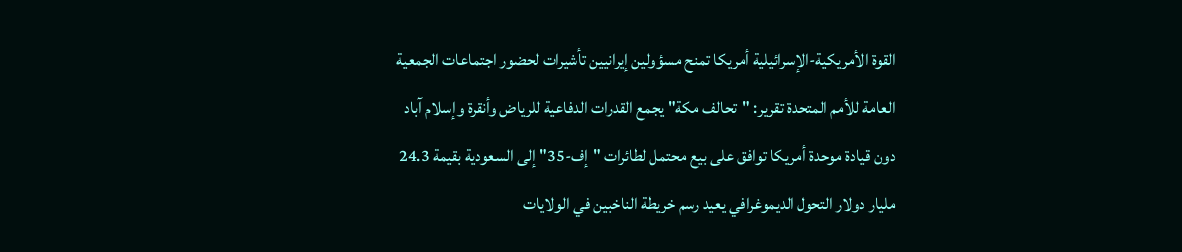القوة الأمريكية-الإسرائيلية أمريكا تمنح مسؤولين إيرانيين تأشيرات لحضور اجتماعات الجمعية العامة للأمم المتحدة تقرير: "تحالف مكة" يجمع القدرات الدفاعية للرياض وأنقرة وإسلام آباد دون قيادة موحدة أمريكا توافق على بيع محتمل لطائرات "إف-35" إلى السعودية بقيمة 24.3 مليار دولار التحول الديموغرافي يعيد رسم خريطة الناخبين في الولايات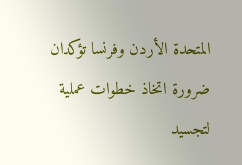المتحدة الأردن وفرنسا تؤكدان ضرورة اتخاذ خطوات عملية لتجسيد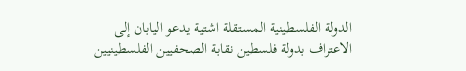الدولة الفلسطينية المستقلة اشتية يدعو اليابان إلى الاعتراف بدولة فلسطين نقابة الصحفيين الفلسطينيين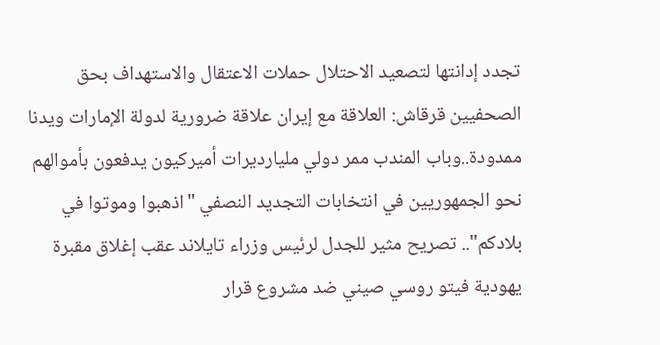تجدد إدانتها لتصعيد الاحتلال حملات الاعتقال والاستهداف بحق الصحفيين قرقاش: العلاقة مع إيران علاقة ضرورية لدولة الإمارات ويدنا ممدودة..وباب المندب ممر دولي مليارديرات أميركيون يدفعون بأموالهم نحو الجمهوريين في انتخابات التجديد النصفي "اذهبوا وموتوا في بلادكم".. تصريح مثير للجدل لرئيس وزراء تايلاند عقب إغلاق مقبرة يهودية فيتو روسي صيني ضد مشروع قرار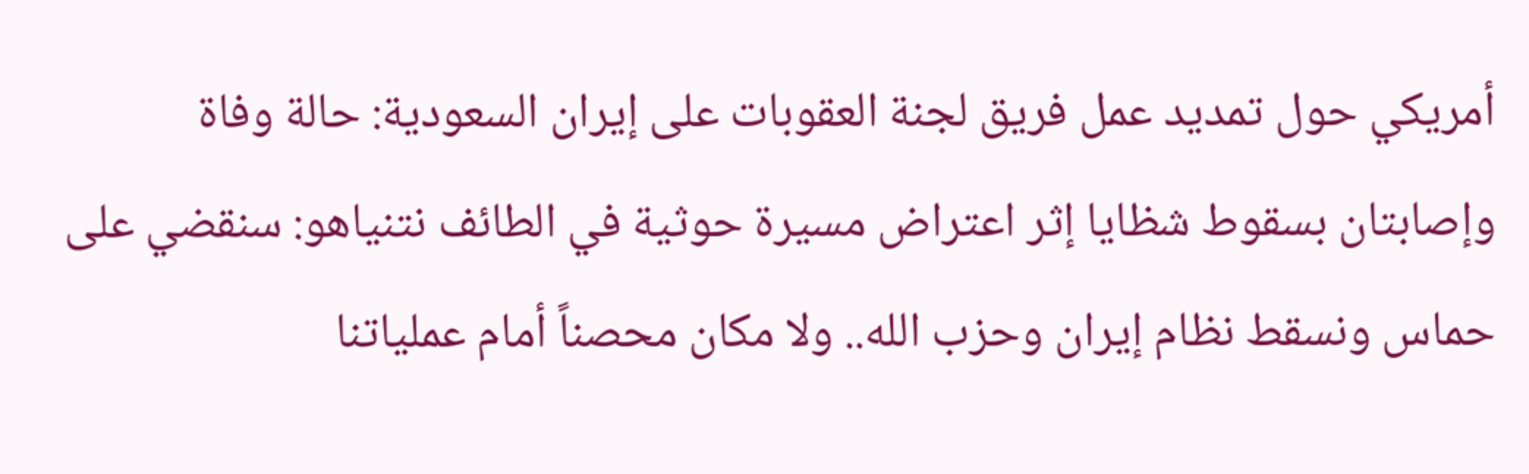أمريكي حول تمديد عمل فريق لجنة العقوبات على إيران السعودية: حالة وفاة وإصابتان بسقوط شظايا إثر اعتراض مسيرة حوثية في الطائف نتنياهو: سنقضي على حماس ونسقط نظام إيران وحزب الله.. ولا مكان محصناً أمام عملياتنا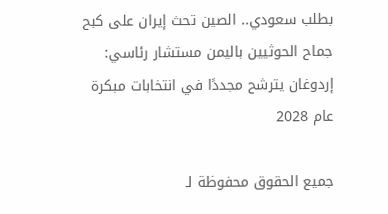بطلب سعودي.. الصين تحث إيران على كبح جماح الحوثيين باليمن مستشار رئاسي: إردوغان يترشح مجددًا في انتخابات مبكرة عام 2028

جميع الحقوق محفوظة لـ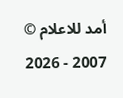أمد للاعلام © 2007 - 2026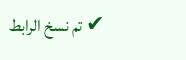✔ تم نسخ الرابط